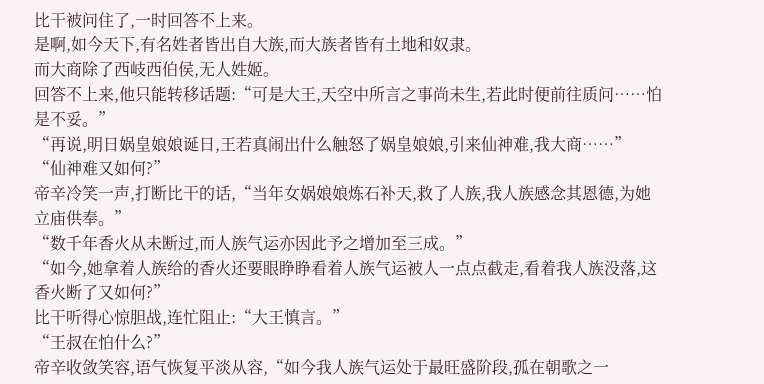比干被问住了,一时回答不上来。
是啊,如今天下,有名姓者皆出自大族,而大族者皆有土地和奴隶。
而大商除了西岐西伯侯,无人姓姬。
回答不上来,他只能转移话题:“可是大王,天空中所言之事尚未生,若此时便前往质问……怕是不妥。”
“再说,明日娲皇娘娘诞日,王若真闹出什么触怒了娲皇娘娘,引来仙神难,我大商……”
“仙神难又如何?”
帝辛冷笑一声,打断比干的话,“当年女娲娘娘炼石补天,救了人族,我人族感念其恩德,为她立庙供奉。”
“数千年香火从未断过,而人族气运亦因此予之增加至三成。”
“如今,她拿着人族给的香火还要眼睁睁看着人族气运被人一点点截走,看着我人族没落,这香火断了又如何?”
比干听得心惊胆战,连忙阻止:“大王慎言。”
“王叔在怕什么?”
帝辛收敛笑容,语气恢复平淡从容,“如今我人族气运处于最旺盛阶段,孤在朝歌之一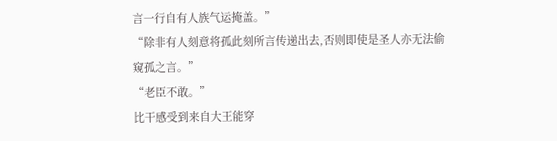言一行自有人族气运掩盖。”
“除非有人刻意将孤此刻所言传递出去,否则即使是圣人亦无法偷窥孤之言。”
“老臣不敢。”
比干感受到来自大王能穿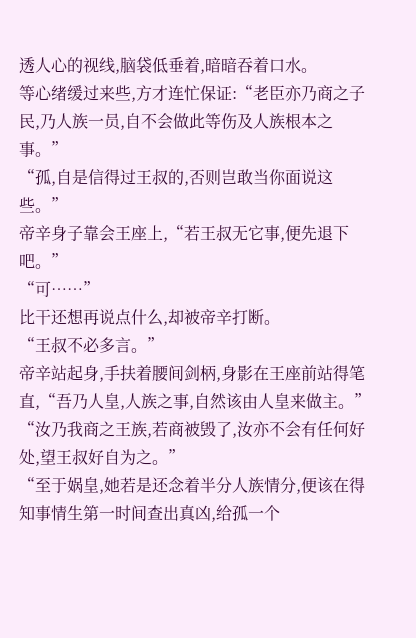透人心的视线,脑袋低垂着,暗暗吞着口水。
等心绪缓过来些,方才连忙保证:“老臣亦乃商之子民,乃人族一员,自不会做此等伤及人族根本之事。”
“孤,自是信得过王叔的,否则岂敢当你面说这些。”
帝辛身子靠会王座上,“若王叔无它事,便先退下吧。”
“可……”
比干还想再说点什么,却被帝辛打断。
“王叔不必多言。”
帝辛站起身,手扶着腰间剑柄,身影在王座前站得笔直,“吾乃人皇,人族之事,自然该由人皇来做主。”
“汝乃我商之王族,若商被毁了,汝亦不会有任何好处,望王叔好自为之。”
“至于娲皇,她若是还念着半分人族情分,便该在得知事情生第一时间查出真凶,给孤一个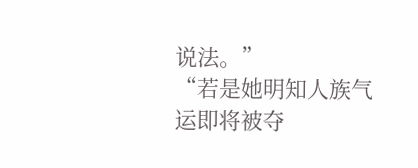说法。”
“若是她明知人族气运即将被夺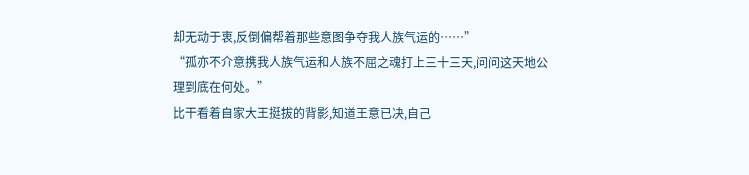却无动于衷,反倒偏帮着那些意图争夺我人族气运的……”
“孤亦不介意携我人族气运和人族不屈之魂打上三十三天,问问这天地公理到底在何处。”
比干看着自家大王挺拔的背影,知道王意已决,自己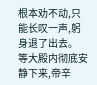根本劝不动,只能长叹一声,躬身退了出去。
等大殿内彻底安静下来,帝辛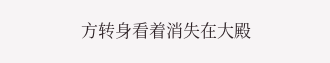方转身看着消失在大殿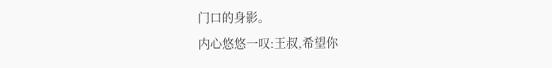门口的身影。
内心悠悠一叹:王叔,希望你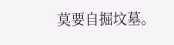莫要自掘坟墓。